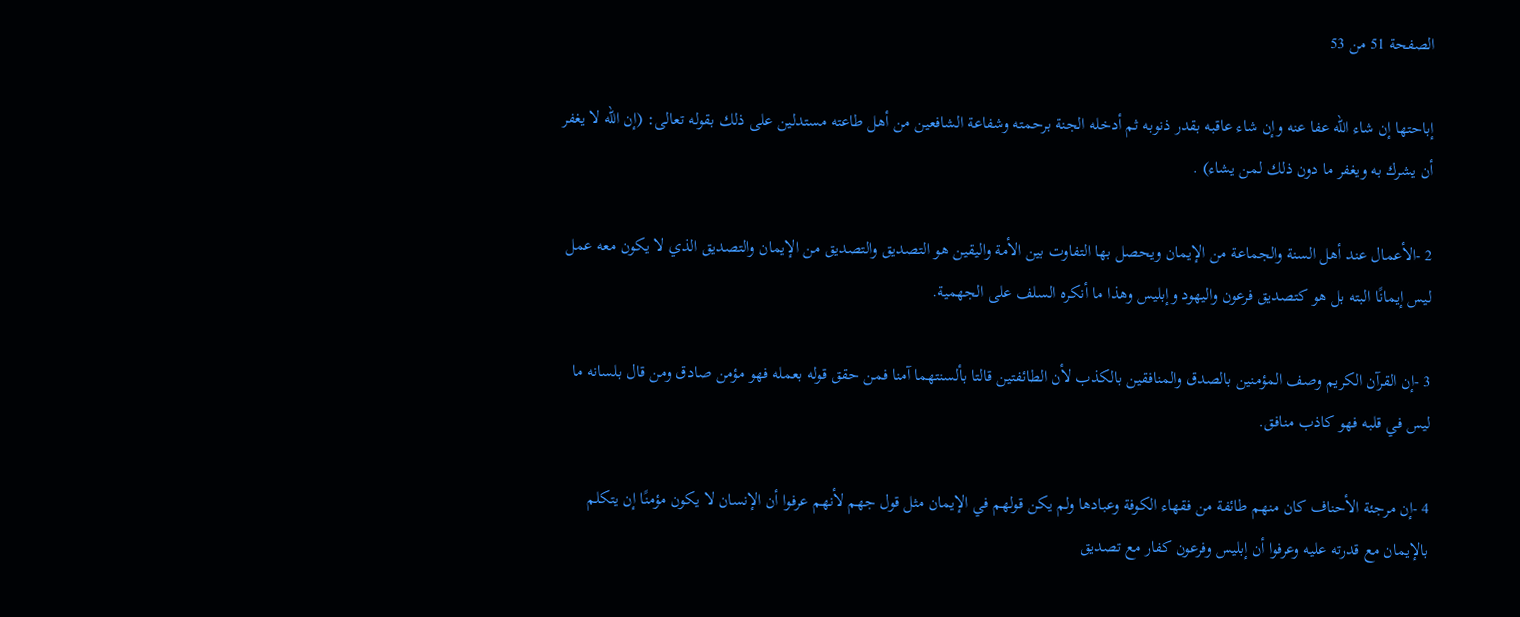الصفحة 51 من 53

إباحتها إن شاء الله عفا عنه وإن شاء عاقبه بقدر ذنوبه ثم أدخله الجنة برحمته وشفاعة الشافعين من أهل طاعته مستدلين على ذلك بقوله تعالى: (إن الله لا يغفر أن يشرك به ويغفر ما دون ذلك لمن يشاء) .

2 -الأعمال عند أهل السنة والجماعة من الإيمان ويحصل بها التفاوت بين الأمة واليقين هو التصديق والتصديق من الإيمان والتصديق الذي لا يكون معه عمل ليس إيمانًا البته بل هو كتصديق فرعون واليهود وإبليس وهذا ما أنكره السلف على الجهمية.

3 -إن القرآن الكريم وصف المؤمنين بالصدق والمنافقين بالكذب لأن الطائفتين قالتا بألسنتهما آمنا فمن حقق قوله بعمله فهو مؤمن صادق ومن قال بلسانه ما ليس في قلبه فهو كاذب منافق.

4 -إن مرجئة الأحناف كان منهم طائفة من فقهاء الكوفة وعبادها ولم يكن قولهم في الإيمان مثل قول جهم لأنهم عرفوا أن الإنسان لا يكون مؤمنًا إن يتكلم بالإيمان مع قدرته عليه وعرفوا أن إبليس وفرعون كفار مع تصديق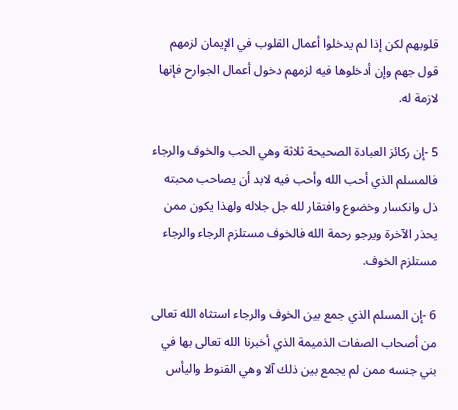قلوبهم لكن إذا لم يدخلوا أعمال القلوب في الإيمان لزمهم قول جهم وإن أدخلوها فيه لزمهم دخول أعمال الجوارح فإنها لازمة له.

5 -إن ركائز العبادة الصحيحة ثلاثة وهي الحب والخوف والرجاء فالمسلم الذي أحب الله وأحب فيه لابد أن يصاحب محبته ذل وانكسار وخضوع وافتقار لله جل جلاله ولهذا يكون ممن يحذر الآخرة ويرجو رحمة الله فالخوف مستلزم الرجاء والرجاء مستلزم الخوف.

6 -إن المسلم الذي جمع بين الخوف والرجاء استثاه الله تعالى من أصحاب الصفات الذميمة الذي أخبرنا الله تعالى بها في بني جنسه ممن لم يجمع بين ذلك آلا وهي القنوط واليأس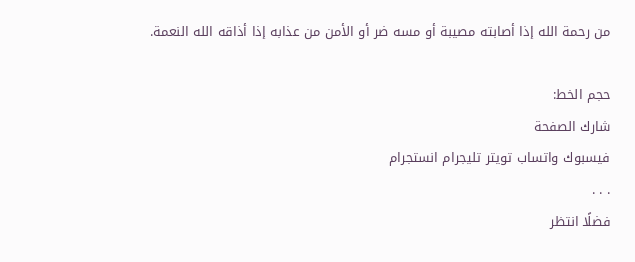من رحمة الله إذا أصابته مصيبة أو مسه ضر أو الأمن من عذابه إذا أذاقه الله النعمة.

حجم الخط:
شارك الصفحة
فيسبوك واتساب تويتر تليجرام انستجرام
. . .
فضلًا انتظر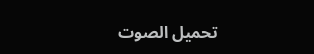تحميل الصوت